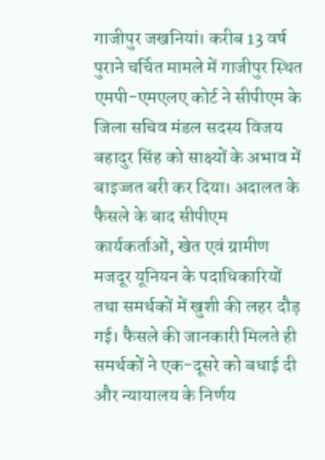गाजीपुर जखनियां। करीब 13 वर्ष पुराने चर्चित मामले में गाजीपुर स्थित एमपी-एमएलए कोर्ट ने सीपीएम के जिला सचिव मंडल सदस्य विजय बहादुर सिंह को साक्ष्यों के अभाव में बाइज्जत बरी कर दिया। अदालत के फैसले के बाद सीपीएम कार्यकर्ताओं, खेत एवं ग्रामीण मजदूर यूनियन के पदाधिकारियों तथा समर्थकों में खुशी की लहर दौड़ गई। फैसले की जानकारी मिलते ही समर्थकों ने एक-दूसरे को बधाई दी और न्यायालय के निर्णय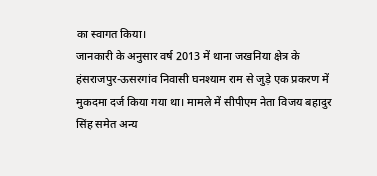का स्वागत किया।
जानकारी के अनुसार वर्ष 2013 में थाना जखनिया क्षेत्र के हंसराजपुर-ऊसरगांव निवासी घनश्याम राम से जुड़े एक प्रकरण में मुकदमा दर्ज किया गया था। मामले में सीपीएम नेता विजय बहादुर सिंह समेत अन्य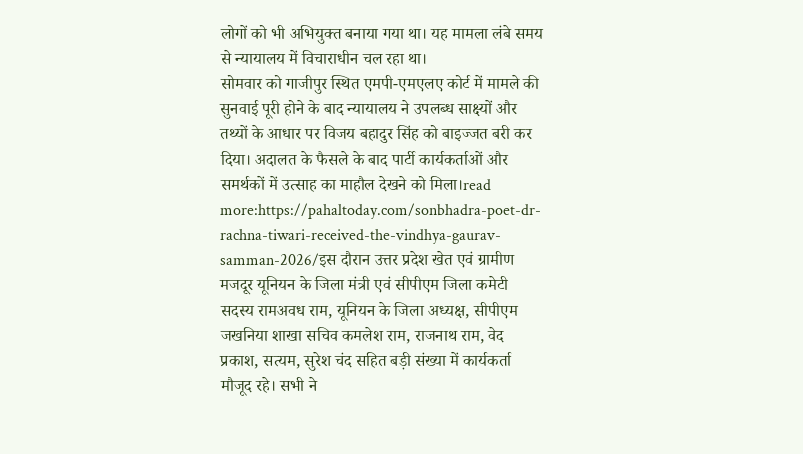लोगों को भी अभियुक्त बनाया गया था। यह मामला लंबे समय से न्यायालय में विचाराधीन चल रहा था।
सोमवार को गाजीपुर स्थित एमपी-एमएलए कोर्ट में मामले की सुनवाई पूरी होने के बाद न्यायालय ने उपलब्ध साक्ष्यों और तथ्यों के आधार पर विजय बहादुर सिंह को बाइज्जत बरी कर दिया। अदालत के फैसले के बाद पार्टी कार्यकर्ताओं और समर्थकों में उत्साह का माहौल देखने को मिला।read more:https://pahaltoday.com/sonbhadra-poet-dr-rachna-tiwari-received-the-vindhya-gaurav-samman-2026/इस दौरान उत्तर प्रदेश खेत एवं ग्रामीण मजदूर यूनियन के जिला मंत्री एवं सीपीएम जिला कमेटी सदस्य रामअवध राम, यूनियन के जिला अध्यक्ष, सीपीएम जखनिया शाखा सचिव कमलेश राम, राजनाथ राम, वेद प्रकाश, सत्यम, सुरेश चंद सहित बड़ी संख्या में कार्यकर्ता मौजूद रहे। सभी ने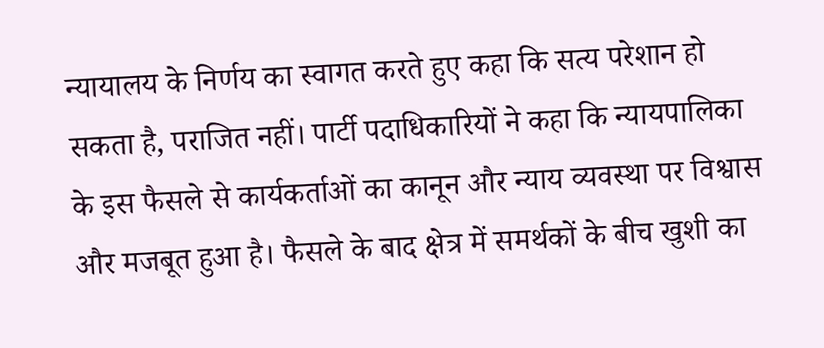न्यायालय के निर्णय का स्वागत करते हुए कहा कि सत्य परेशान हो सकता है, पराजित नहीं। पार्टी पदाधिकारियों ने कहा कि न्यायपालिका के इस फैसले से कार्यकर्ताओं का कानून और न्याय व्यवस्था पर विश्वास और मजबूत हुआ है। फैसले के बाद क्षेत्र में समर्थकों के बीच खुशी का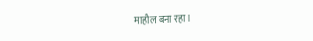माहौल बना रहा।